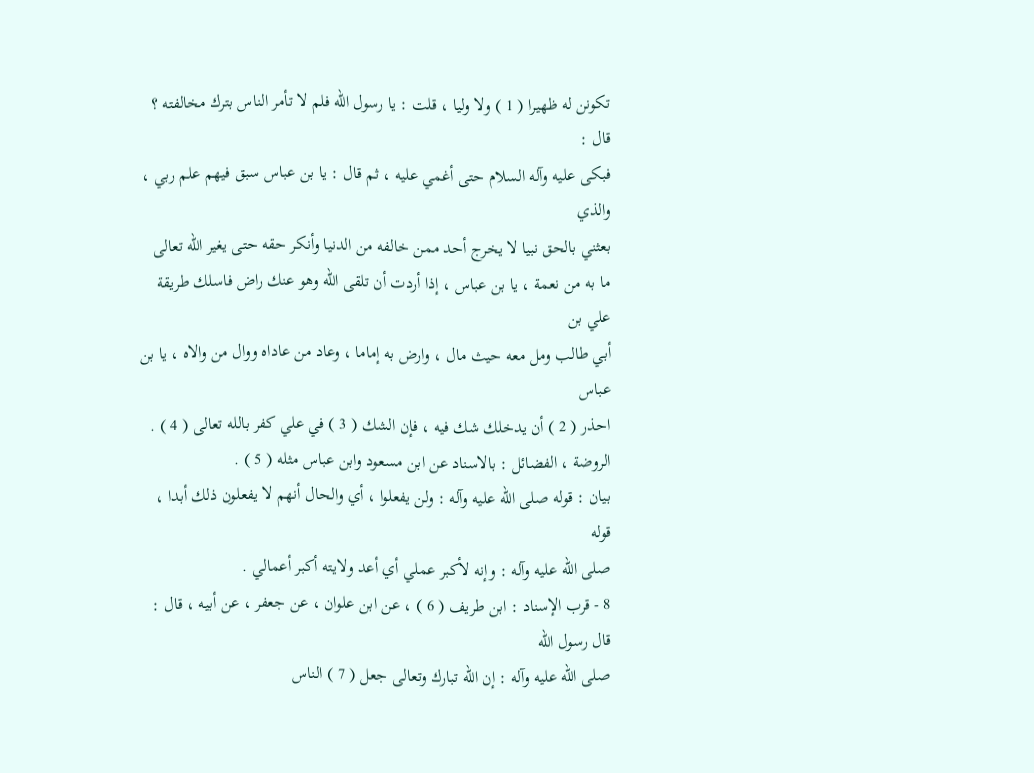تكونن له ظهيرا ( 1 ) ولا وليا ، قلت : يا رسول الله فلم لا تأمر الناس بترك مخالفته ؟ قال :
فبكى عليه وآله السلام حتى أغمي عليه ، ثم قال : يا بن عباس سبق فيهم علم ربي ، والذي
بعثني بالحق نبيا لا يخرج أحد ممن خالفه من الدنيا وأنكر حقه حتى يغير الله تعالى
ما به من نعمة ، يا بن عباس ، إذا أردت أن تلقى الله وهو عنك راض فاسلك طريقة علي بن
أبي طالب ومل معه حيث مال ، وارض به إماما ، وعاد من عاداه ووال من والاه ، يا بن عباس
احذر ( 2 ) أن يدخلك شك فيه ، فإن الشك ( 3 ) في علي كفر بالله تعالى ( 4 ) .
الروضة ، الفضائل : بالاسناد عن ابن مسعود وابن عباس مثله ( 5 ) .
بيان : قوله صلى الله عليه وآله : ولن يفعلوا ، أي والحال أنهم لا يفعلون ذلك أبدا ، قوله
صلى الله عليه وآله : وإنه لأكبر عملي أي أعد ولايته أكبر أعمالي .
8 - قرب الإسناد : ابن طريف ( 6 ) ، عن ابن علوان ، عن جعفر ، عن أبيه ، قال : قال رسول الله
صلى الله عليه وآله : إن الله تبارك وتعالى جعل ( 7 ) الناس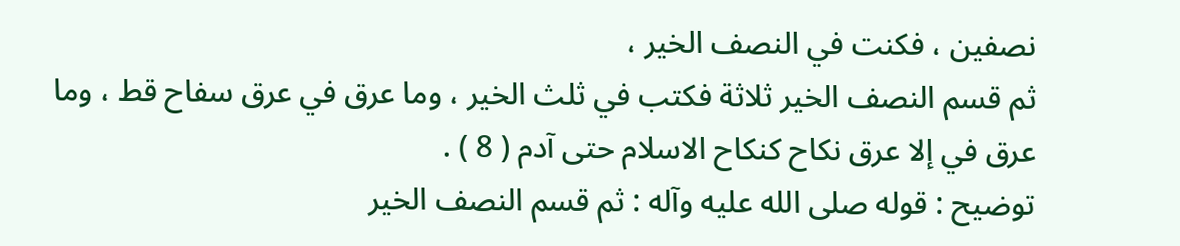نصفين ، فكنت في النصف الخير ،
ثم قسم النصف الخير ثلاثة فكتب في ثلث الخير ، وما عرق في عرق سفاح قط ، وما
عرق في إلا عرق نكاح كنكاح الاسلام حتى آدم ( 8 ) .
توضيح : قوله صلى الله عليه وآله : ثم قسم النصف الخير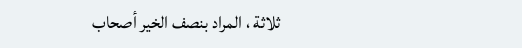ثلاثة ، المراد بنصف الخير أصحاب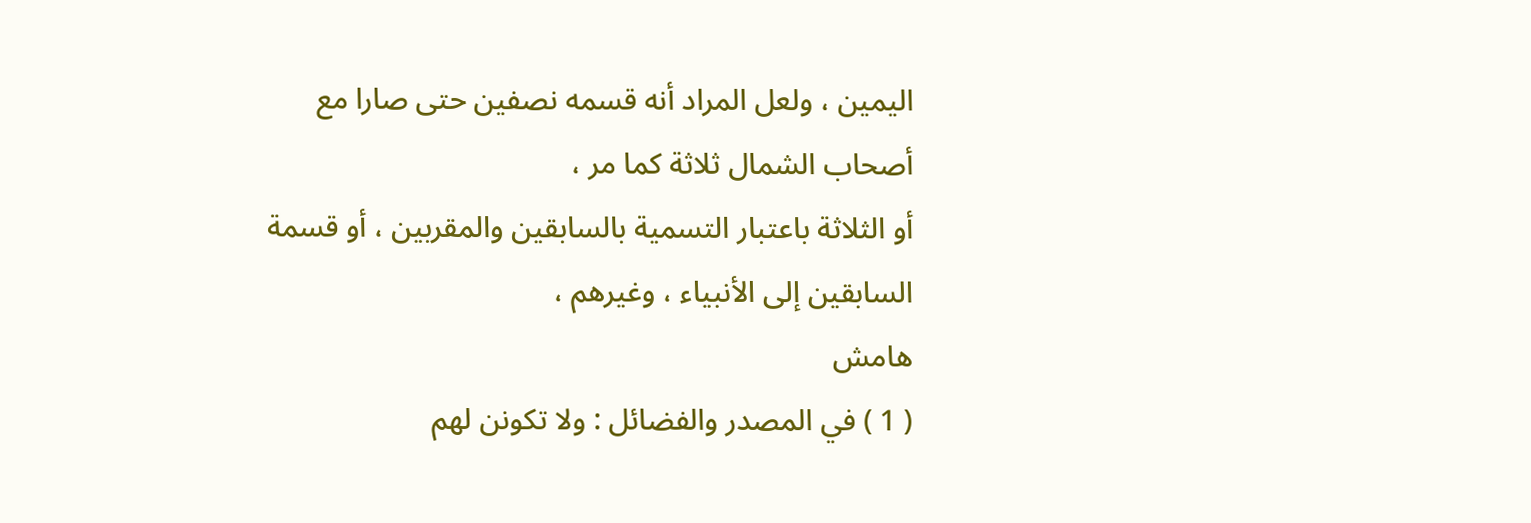اليمين ، ولعل المراد أنه قسمه نصفين حتى صارا مع أصحاب الشمال ثلاثة كما مر ،
أو الثلاثة باعتبار التسمية بالسابقين والمقربين ، أو قسمة السابقين إلى الأنبياء ، وغيرهم ،
هامش
( 1 ) في المصدر والفضائل : ولا تكونن لهم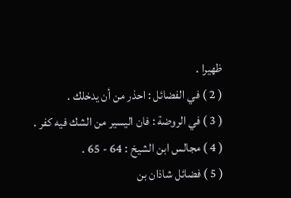ظهيرا .
( 2 ) في الفضائل : احذر من أن يدخلك .
( 3 ) في الروضة : فان اليسير من الشك فيه كفر .
( 4 ) مجالس ابن الشيخ : 64 - 65 .
( 5 ) فضائل شاذان بن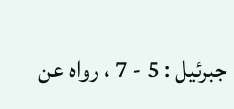جبرئيل : 5 - 7 ، رواه عن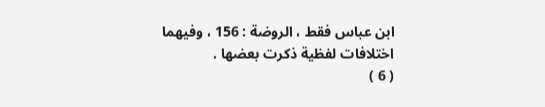ابن عباس فقط ، الروضة : 156 ، وفيهما
اختلافات لفظية ذكرت بعضها .
( 6 )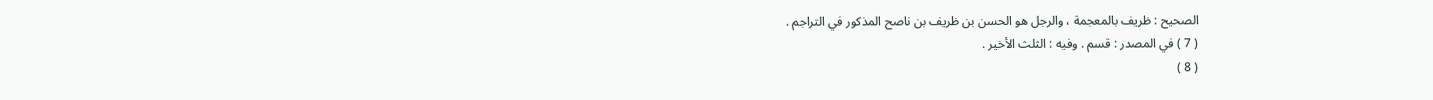الصحيح : ظريف بالمعجمة ، والرجل هو الحسن بن ظريف بن ناصح المذكور في التراجم .
( 7 ) في المصدر : قسم . وفيه : الثلث الأخير .
( 8 )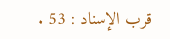قرب الإسناد : 53 .